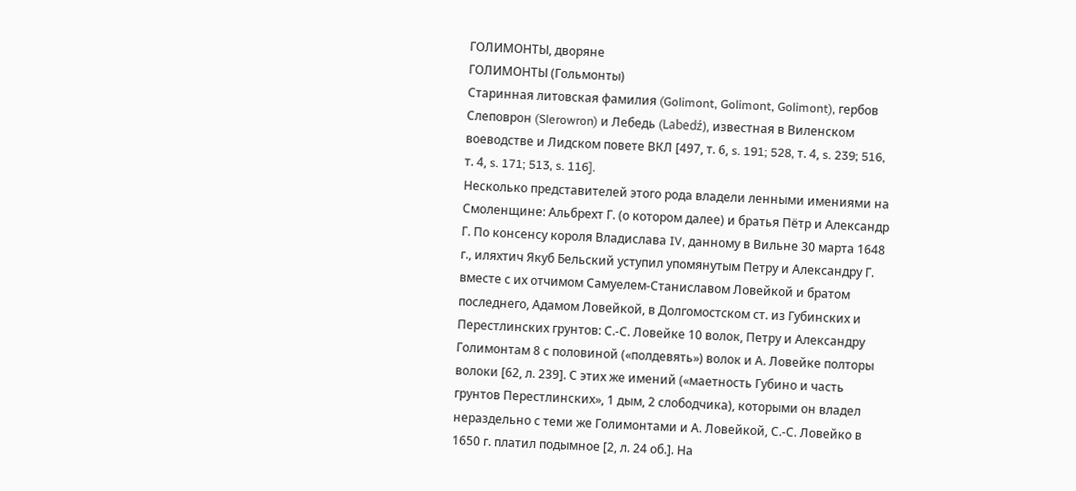ГОЛИМОНТЫ, дворяне
ГОЛИМОНТЫ (Гольмонты)
Старинная литовская фамилия (Golimont, Golimont, Golimont), гербов Слеповрон (Slerowron) и Лебедь (Labedź), известная в Виленском воеводстве и Лидском повете ВКЛ [497, т. 6, s. 191; 528, т. 4, s. 239; 516, т. 4, s. 171; 513, s. 116].
Несколько представителей этого рода владели ленными имениями на Смоленщине: Альбрехт Г. (о котором далее) и братья Пётр и Александр Г. По консенсу короля Владислава IV, данному в Вильне 30 марта 1648 г., иляхтич Якуб Бельский уступил упомянутым Петру и Александру Г. вместе с их отчимом Самуелем-Станиславом Ловейкой и братом последнего, Адамом Ловейкой, в Долгомостском ст. из Губинских и Перестлинских грунтов: С.-С. Ловейке 10 волок, Петру и Александру Голимонтам 8 с половиной («полдевять») волок и А. Ловейке полторы волоки [62, л. 239]. С этих же имений («маетность Губино и часть грунтов Перестлинских», 1 дым, 2 слободчика), которыми он владел нераздельно с теми же Голимонтами и А. Ловейкой, С.-С. Ловейко в 1650 г. платил подымное [2, л. 24 об.]. На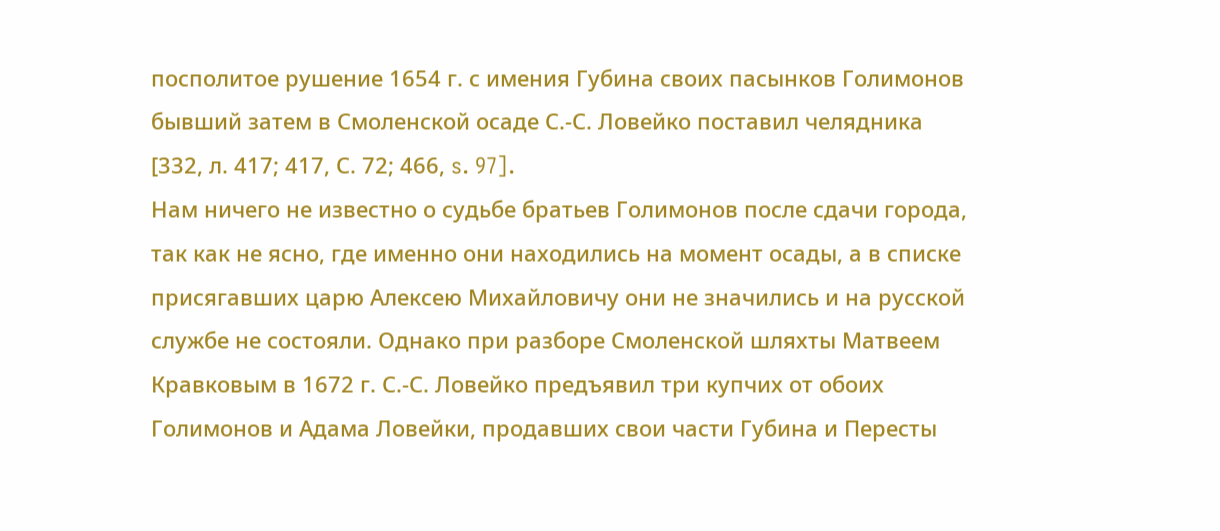посполитое рушение 1654 г. с имения Губина своих пасынков Голимонов бывший затем в Смоленской осаде С.-С. Ловейко поставил челядника [332, л. 417; 417, С. 72; 466, s. 97].
Нам ничего не известно о судьбе братьев Голимонов после сдачи города, так как не ясно, где именно они находились на момент осады, а в списке присягавших царю Алексею Михайловичу они не значились и на русской службе не состояли. Однако при разборе Смоленской шляхты Матвеем Кравковым в 1672 г. С.-С. Ловейко предъявил три купчих от обоих Голимонов и Адама Ловейки, продавших свои части Губина и Пересты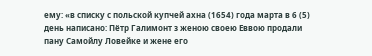ему: «в списку с польской купчей ахна (1654) года марта в 6 (5) день написано: Пётр Галимонт з женою своею Еввою продали пану Самойлу Ловейке и жене его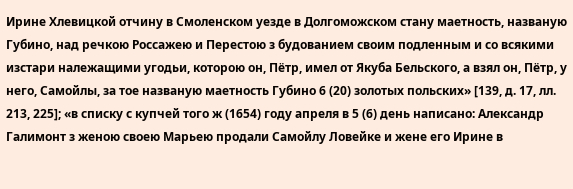Ирине Хлевицкой отчину в Смоленском уезде в Долгоможском стану маетность, названую Губино, над речкою Россажею и Перестою з будованием своим подленным и со всякими изстари належащими угодьи, которою он, Пётр, имел от Якуба Бельского, а взял он, Пётр, у него, Самойлы, за тое названую маетность Губино 6 (20) золотых польских» [139, д. 17, лл. 213, 225]; «в списку с купчей того ж (1654) году апреля в 5 (6) день написано: Александр Галимонт з женою своею Марьею продали Самойлу Ловейке и жене его Ирине в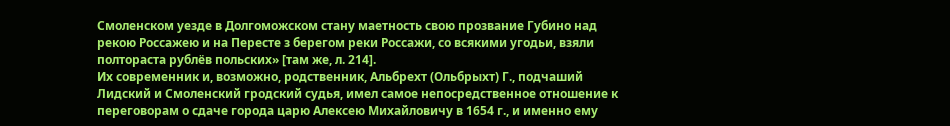Смоленском уезде в Долгоможском стану маетность свою прозвание Губино над рекою Россажею и на Пересте з берегом реки Россажи, со всякими угодьи, взяли полтораста рублёв польских» [там же, л. 214].
Их современник и, возможно, родственник, Альбрехт (Ольбрыхт) Г., подчаший Лидский и Смоленский гродский судья, имел самое непосредственное отношение к переговорам о сдаче города царю Алексею Михайловичу в 1654 г., и именно ему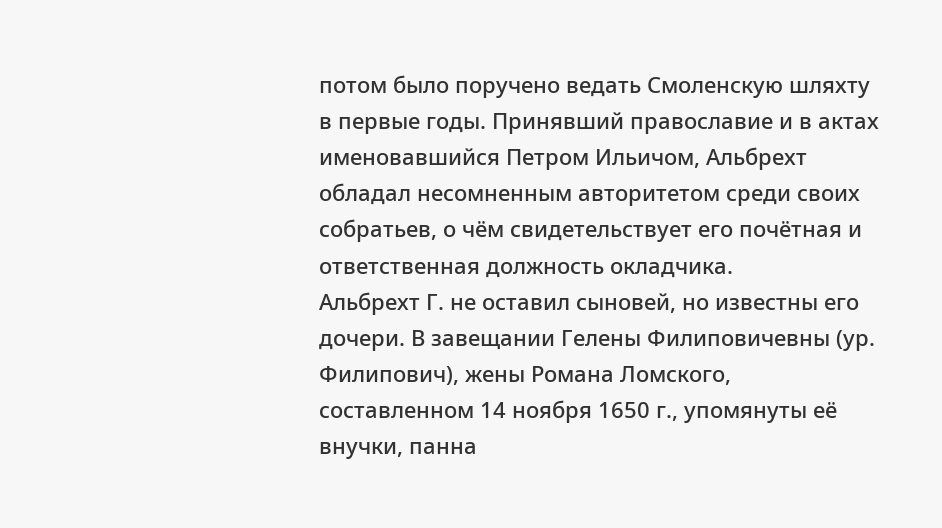потом было поручено ведать Смоленскую шляхту в первые годы. Принявший православие и в актах именовавшийся Петром Ильичом, Альбрехт обладал несомненным авторитетом среди своих собратьев, о чём свидетельствует его почётная и ответственная должность окладчика.
Альбрехт Г. не оставил сыновей, но известны его дочери. В завещании Гелены Филиповичевны (ур. Филипович), жены Романа Ломского, составленном 14 ноября 1650 г., упомянуты её внучки, панна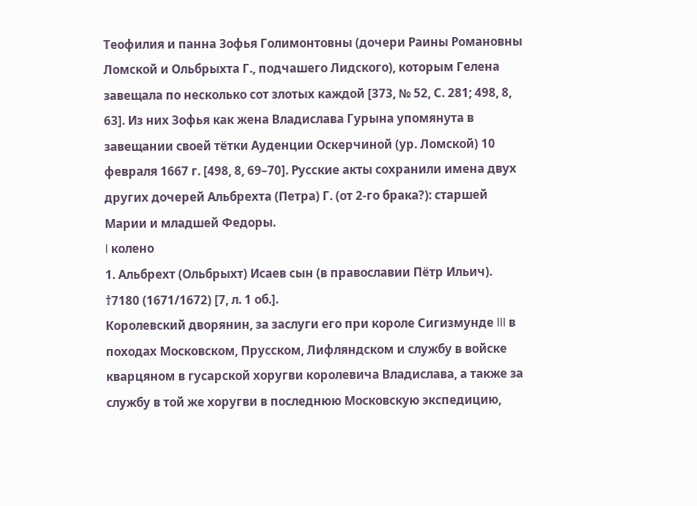Теофилия и панна Зофья Голимонтовны (дочери Раины Романовны Ломской и Ольбрыхта Г., подчашего Лидского), которым Гелена завещала по несколько сот злотых каждой [373, № 52, С. 281; 498, 8, 63]. Из них Зофья как жена Владислава Гурына упомянута в завещании своей тётки Ауденции Оскерчиной (ур. Ломской) 10 февраля 1667 г. [498, 8, 69–70]. Русские акты сохранили имена двух других дочерей Альбрехта (Петра) Г. (от 2-го брака?): старшей Марии и младшей Федоры.
I колено
1. Альбрехт (Ольбрыхт) Исаев сын (в православии Пётр Ильич). †7180 (1671/1672) [7, л. 1 об.].
Королевский дворянин, за заслуги его при короле Сигизмунде III в походах Московском, Прусском, Лифляндском и службу в войске кварцяном в гусарской хоругви королевича Владислава, а также за службу в той же хоругви в последнюю Московскую экспедицию,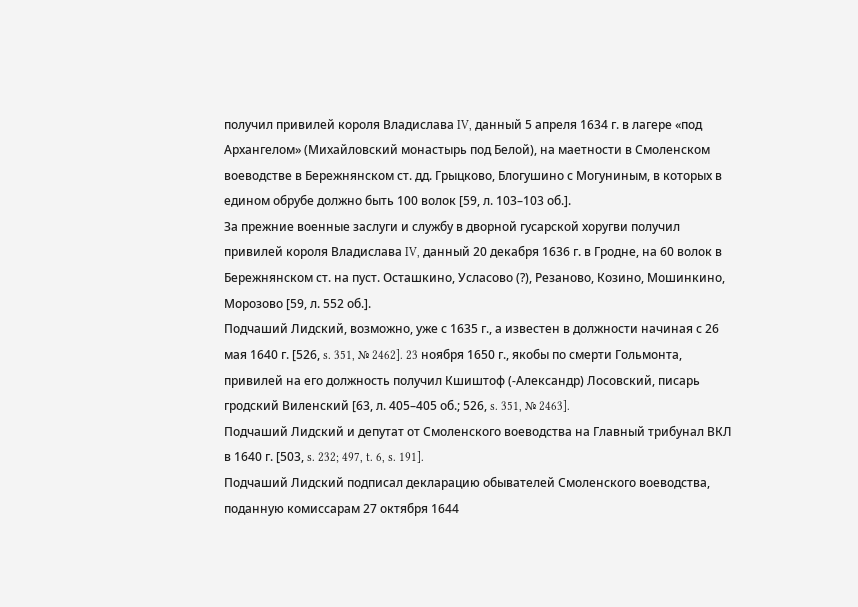получил привилей короля Владислава IV, данный 5 апреля 1634 г. в лагере «под Архангелом» (Михайловский монастырь под Белой), на маетности в Смоленском воеводстве в Бережнянском ст. дд. Грыцково, Блогушино с Могуниным, в которых в едином обрубе должно быть 100 волок [59, л. 103–103 об.].
За прежние военные заслуги и службу в дворной гусарской хоругви получил привилей короля Владислава IV, данный 20 декабря 1636 г. в Гродне, на 60 волок в Бережнянском ст. на пуст. Осташкино, Усласово (?), Резаново, Козино, Мошинкино, Морозово [59, л. 552 об.].
Подчаший Лидский, возможно, уже с 1635 г., а известен в должности начиная с 26 мая 1640 г. [526, s. 351, № 2462]. 23 ноября 1650 г., якобы по смерти Гольмонта, привилей на его должность получил Кшиштоф (-Александр) Лосовский, писарь гродский Виленский [63, л. 405–405 об.; 526, s. 351, № 2463].
Подчаший Лидский и депутат от Смоленского воеводства на Главный трибунал ВКЛ в 1640 г. [503, s. 232; 497, t. 6, s. 191].
Подчаший Лидский подписал декларацию обывателей Смоленского воеводства, поданную комиссарам 27 октября 1644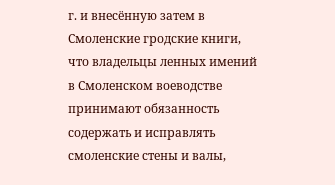г. и внесённую затем в Смоленские гродские книги, что владельцы ленных имений в Смоленском воеводстве принимают обязанность содержать и исправлять смоленские стены и валы,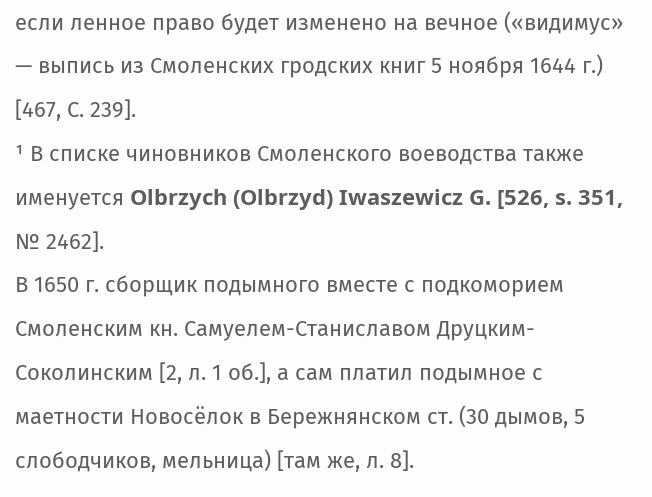если ленное право будет изменено на вечное («видимус» — выпись из Смоленских гродских книг 5 ноября 1644 г.) [467, С. 239].
¹ В списке чиновников Смоленского воеводства также именуется Olbrzych (Olbrzyd) Iwaszewicz G. [526, s. 351, № 2462].
В 1650 г. сборщик подымного вместе с подкоморием Смоленским кн. Самуелем-Станиславом Друцким-Соколинским [2, л. 1 об.], а сам платил подымное с маетности Новосёлок в Бережнянском ст. (30 дымов, 5 слободчиков, мельница) [там же, л. 8].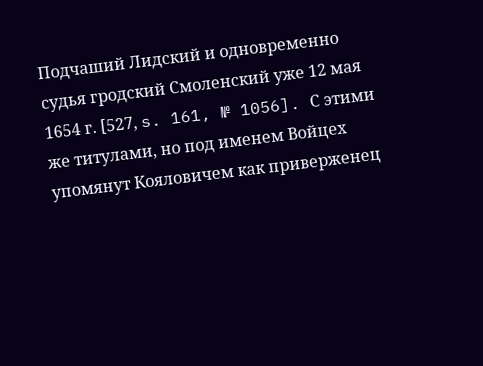Подчаший Лидский и одновременно судья гродский Смоленский уже 12 мая 1654 г. [527, s. 161, № 1056]. С этими же титулами, но под именем Войцех упомянут Кояловичем как приверженец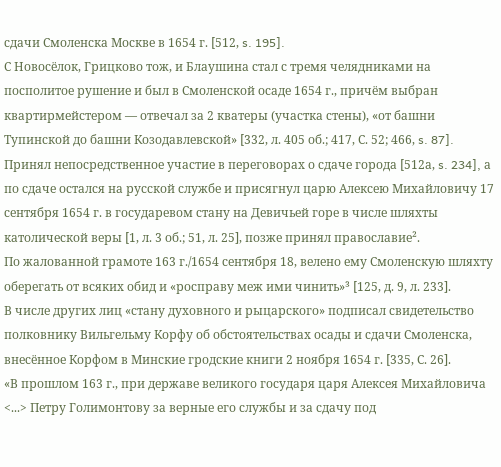сдачи Смоленска Москве в 1654 г. [512, s. 195].
С Новосёлок, Грицково тож, и Блаушина стал с тремя челядниками на посполитое рушение и был в Смоленской осаде 1654 г., причём выбран квартирмейстером — отвечал за 2 кватеры (участка стены), «от башни Тупинской до башни Козодавлевской» [332, л. 405 об.; 417, С. 52; 466, s. 87]. Принял непосредственное участие в переговорах о сдаче города [512а, s. 234], а по сдаче остался на русской службе и присягнул царю Алексею Михайловичу 17 сентября 1654 г. в государевом стану на Девичьей горе в числе шляхты католической веры [1, л. 3 об.; 51, л. 25], позже принял православие².
По жалованной грамоте 163 г./1654 сентября 18, велено ему Смоленскую шляхту оберегать от всяких обид и «росправу меж ими чинить»³ [125, д. 9, л. 233].
В числе других лиц «стану духовного и рыцарского» подписал свидетельство полковнику Вильгельму Корфу об обстоятельствах осады и сдачи Смоленска, внесённое Корфом в Минские гродские книги 2 ноября 1654 г. [335, С. 26].
«В прошлом 163 г., при державе великого государя царя Алексея Михайловича <...> Петру Голимонтову за верные его службы и за сдачу под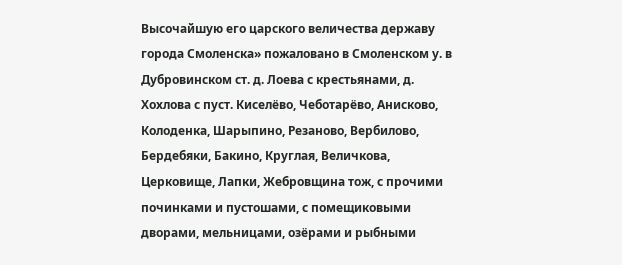Высочайшую его царского величества державу города Смоленска» пожаловано в Смоленском у. в Дубровинском ст. д. Лоева с крестьянами, д. Хохлова с пуст. Киселёво, Чеботарёво, Анисково, Колоденка, Шарыпино, Резаново, Вербилово, Бердебяки, Бакино, Круглая, Величкова, Церковище, Лапки, Жебровщина тож, с прочими починками и пустошами, с помещиковыми дворами, мельницами, озёрами и рыбными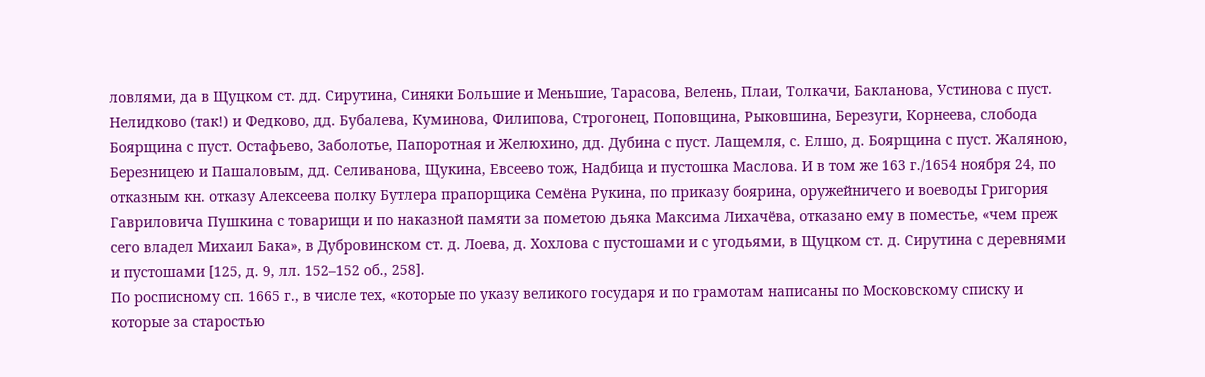ловлями, да в Щуцком ст. дд. Сирутина, Синяки Большие и Меньшие, Тарасова, Велень, Плаи, Толкачи, Бакланова, Устинова с пуст. Нелидково (так!) и Федково, дд. Бубалева, Куминова, Филипова, Строгонец, Поповщина, Рыковшина, Березуги, Корнеева, слобода Боярщина с пуст. Остафьево, Заболотье, Папоротная и Желюхино, дд. Дубина с пуст. Лащемля, с. Елшо, д. Боярщина с пуст. Жаляною, Березницею и Пашаловым, дд. Селиванова, Щукина, Евсеево тож, Надбица и пустошка Маслова. И в том же 163 г./1654 ноября 24, по отказным кн. отказу Алексеева полку Бутлера прапорщика Семёна Рукина, по приказу боярина, оружейничего и воеводы Григория Гавриловича Пушкина с товарищи и по наказной памяти за пометою дьяка Максима Лихачёва, отказано ему в поместье, «чем преж сего владел Михаил Бака», в Дубровинском ст. д. Лоева, д. Хохлова с пустошами и с угодьями, в Щуцком ст. д. Сирутина с деревнями и пустошами [125, д. 9, лл. 152–152 об., 258].
По росписному сп. 1665 г., в числе тех, «которые по указу великого государя и по грамотам написаны по Московскому списку и которые за старостью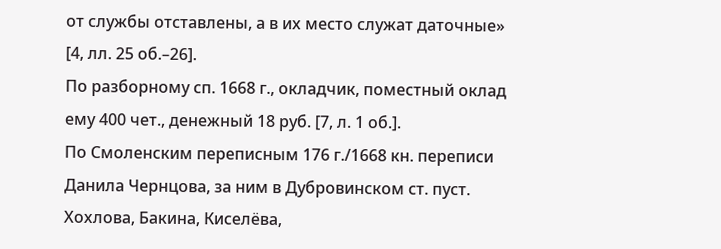от службы отставлены, а в их место служат даточные» [4, лл. 25 об.–26].
По разборному сп. 1668 г., окладчик, поместный оклад ему 400 чет., денежный 18 руб. [7, л. 1 об.].
По Смоленским переписным 176 г./1668 кн. переписи Данила Чернцова, за ним в Дубровинском ст. пуст. Хохлова, Бакина, Киселёва,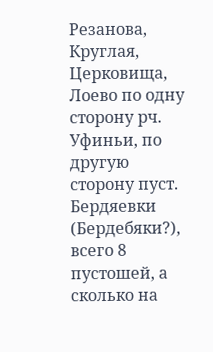Резанова, Круглая, Церковища, Лоево по одну сторону рч. Уфиньи, по другую сторону пуст. Бердяевки (Бердебяки?), всего 8 пустошей, а сколько на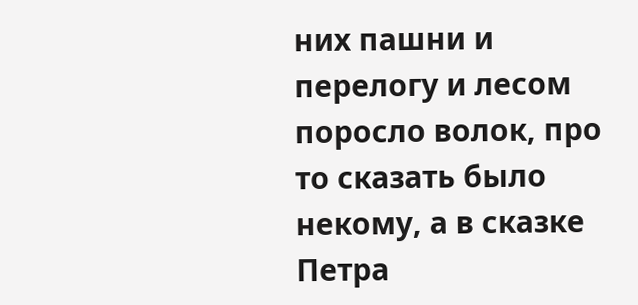них пашни и перелогу и лесом поросло волок, про то сказать было некому, а в сказке Петра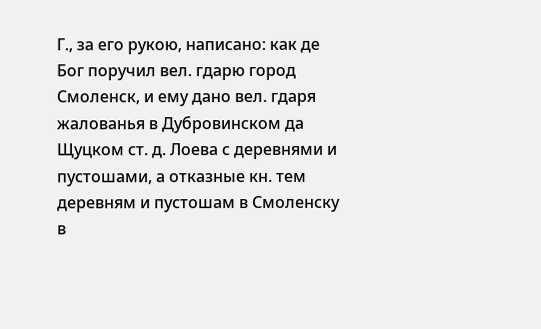Г., за его рукою, написано: как де Бог поручил вел. гдарю город Смоленск, и ему дано вел. гдаря жалованья в Дубровинском да Щуцком ст. д. Лоева с деревнями и пустошами, а отказные кн. тем деревням и пустошам в Смоленску в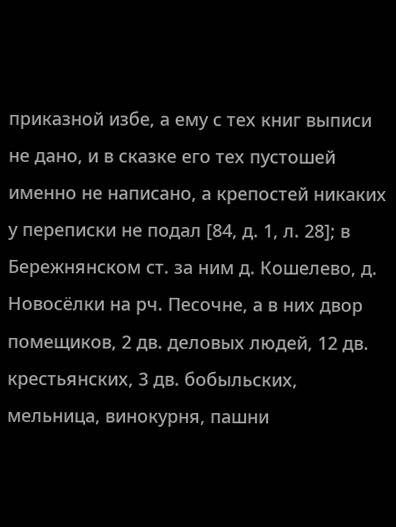приказной избе, а ему с тех книг выписи не дано, и в сказке его тех пустошей именно не написано, а крепостей никаких у переписки не подал [84, д. 1, л. 28]; в Бережнянском ст. за ним д. Кошелево, д. Новосёлки на рч. Песочне, а в них двор помещиков, 2 дв. деловых людей, 12 дв. крестьянских, 3 дв. бобыльских, мельница, винокурня, пашни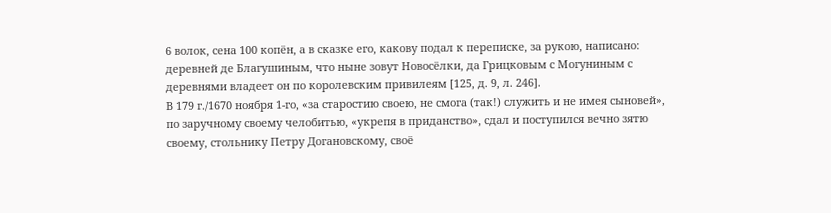6 волок, сена 100 копён, а в сказке его, какову подал к переписке, за рукою, написано: деревней де Благушиным, что ныне зовут Новосёлки, да Грицковым с Могуниным с деревнями владеет он по королевским привилеям [125, д. 9, л. 246].
В 179 г./1670 ноября 1-го, «за старостию своею, не смога (так!) служить и не имея сыновей», по заручному своему челобитью, «укрепя в приданство», сдал и поступился вечно зятю своему, стольнику Петру Догановскому, своё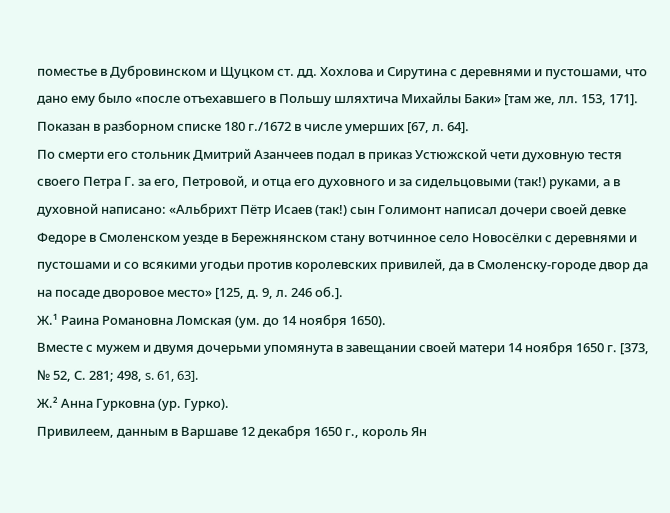поместье в Дубровинском и Щуцком ст. дд. Хохлова и Сирутина с деревнями и пустошами, что дано ему было «после отъехавшего в Польшу шляхтича Михайлы Баки» [там же, лл. 153, 171].
Показан в разборном списке 180 г./1672 в числе умерших [67, л. 64].
По смерти его стольник Дмитрий Азанчеев подал в приказ Устюжской чети духовную тестя своего Петра Г. за его, Петровой, и отца его духовного и за сидельцовыми (так!) руками, а в духовной написано: «Альбрихт Пётр Исаев (так!) сын Голимонт написал дочери своей девке Федоре в Смоленском уезде в Бережнянском стану вотчинное село Новосёлки с деревнями и пустошами и со всякими угодьи против королевских привилей, да в Смоленску-городе двор да на посаде дворовое место» [125, д. 9, л. 246 об.].
Ж.¹ Раина Романовна Ломская (ум. до 14 ноября 1650).
Вместе с мужем и двумя дочерьми упомянута в завещании своей матери 14 ноября 1650 г. [373, № 52, С. 281; 498, s. 61, 63].
Ж.² Анна Гурковна (ур. Гурко).
Привилеем, данным в Варшаве 12 декабря 1650 г., король Ян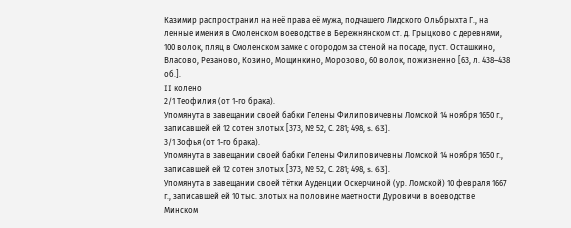Казимир распространил на неё права её мужа, подчашего Лидского Ольбрыхта Г., на ленные имения в Смоленском воеводстве в Бережнянском ст. д. Грыцково с деревнями, 100 волок, пляц в Смоленском замке с огородом за стеной на посаде, пуст. Осташкино, Власово, Резаново, Козино, Мощинкино, Морозово, 60 волок, пожизненно [63, л. 438–438 об.].
II колено
2/1 Теофилия (от 1-го брака).
Упомянута в завещании своей бабки Гелены Филиповичевны Ломской 14 ноября 1650 г., записавшей ей 12 сотен злотых [373, № 52, С. 281; 498, s. 63].
3/1 Зофья (от 1-го брака).
Упомянута в завещании своей бабки Гелены Филиповичевны Ломской 14 ноября 1650 г., записавшей ей 12 сотен злотых [373, № 52, С. 281; 498, s. 63].
Упомянута в завещании своей тётки Ауденции Оскерчиной (ур. Ломской) 10 февраля 1667 г., записавшей ей 10 тыс. злотых на половине маетности Дуровичи в воеводстве Минском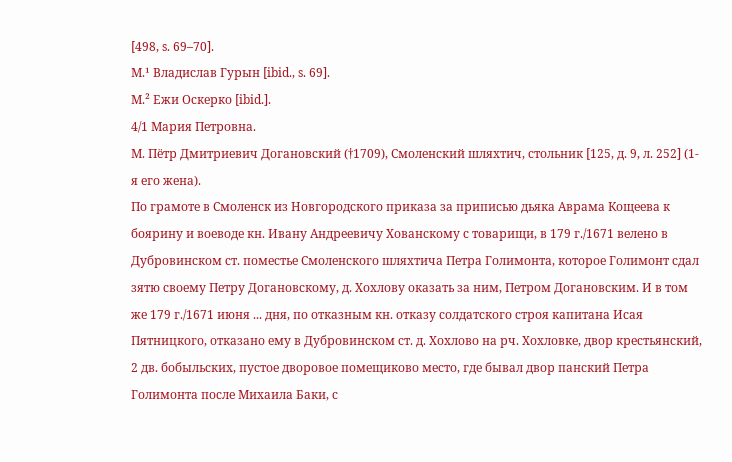[498, s. 69–70].
М.¹ Владислав Гурын [ibid., s. 69].
М.² Ежи Оскерко [ibid.].
4/1 Мария Петровна.
М. Пётр Дмитриевич Догановский (†1709), Смоленский шляхтич, стольник [125, д. 9, л. 252] (1-я его жена).
По грамоте в Смоленск из Новгородского приказа за приписью дьяка Аврама Кощеева к боярину и воеводе кн. Ивану Андреевичу Хованскому с товарищи, в 179 г./1671 велено в Дубровинском ст. поместье Смоленского шляхтича Петра Голимонта, которое Голимонт сдал зятю своему Петру Догановскому, д. Хохлову оказать за ним, Петром Догановским. И в том же 179 г./1671 июня ... дня, по отказным кн. отказу солдатского строя капитана Исая Пятницкого, отказано ему в Дубровинском ст. д. Хохлово на рч. Хохловке, двор крестьянский, 2 дв. бобыльских, пустое дворовое помещиково место, где бывал двор панский Петра Голимонта после Михаила Баки, с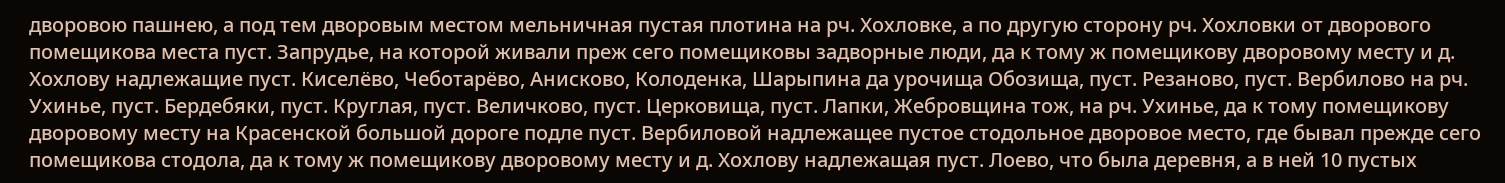дворовою пашнею, а под тем дворовым местом мельничная пустая плотина на рч. Хохловке, а по другую сторону рч. Хохловки от дворового помещикова места пуст. Запрудье, на которой живали преж сего помещиковы задворные люди, да к тому ж помещикову дворовому месту и д. Хохлову надлежащие пуст. Киселёво, Чеботарёво, Анисково, Колоденка, Шарыпина да урочища Обозища, пуст. Резаново, пуст. Вербилово на рч. Ухинье, пуст. Бердебяки, пуст. Круглая, пуст. Величково, пуст. Церковища, пуст. Лапки, Жебровщина тож, на рч. Ухинье, да к тому помещикову дворовому месту на Красенской большой дороге подле пуст. Вербиловой надлежащее пустое стодольное дворовое место, где бывал прежде сего помещикова стодола, да к тому ж помещикову дворовому месту и д. Хохлову надлежащая пуст. Лоево, что была деревня, а в ней 10 пустых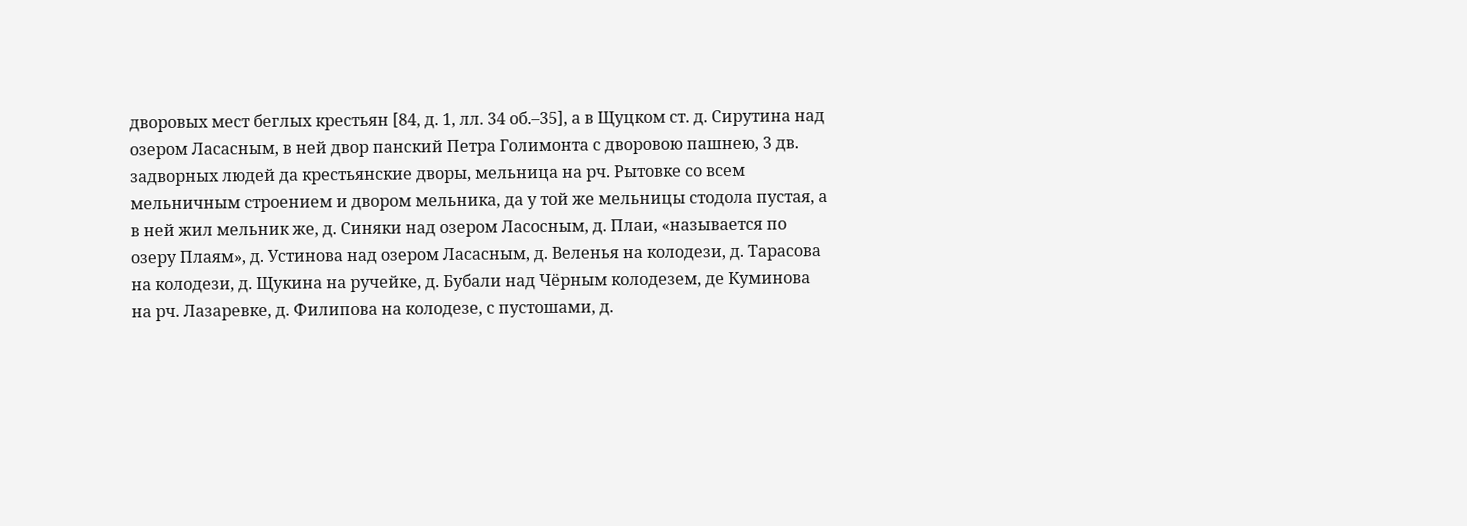дворовых мест беглых крестьян [84, д. 1, лл. 34 об.–35], а в Щуцком ст. д. Сирутина над озером Ласасным, в ней двор панский Петра Голимонта с дворовою пашнею, 3 дв. задворных людей да крестьянские дворы, мельница на рч. Рытовке со всем мельничным строением и двором мельника, да у той же мельницы стодола пустая, а в ней жил мельник же, д. Синяки над озером Ласосным, д. Плаи, «называется по озеру Плаям», д. Устинова над озером Ласасным, д. Веленья на колодези, д. Тарасова на колодези, д. Щукина на ручейке, д. Бубали над Чёрным колодезем, де Куминова на рч. Лазаревке, д. Филипова на колодезе, с пустошами, д.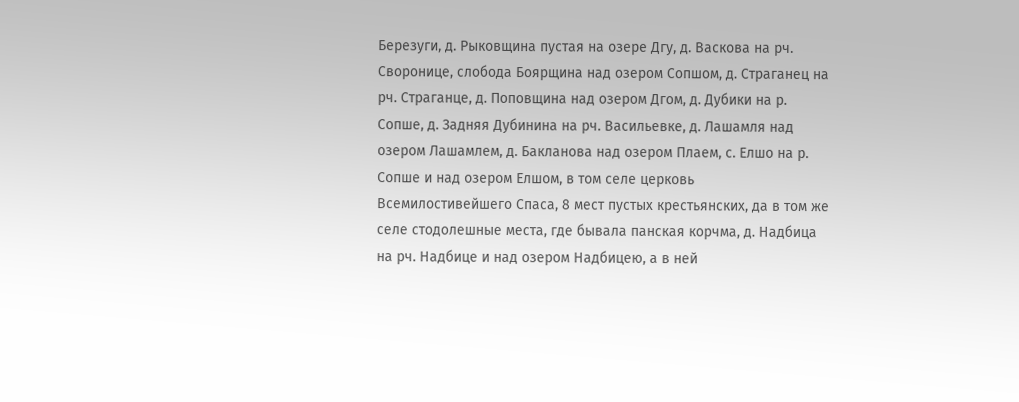Березуги, д. Рыковщина пустая на озере Дгу, д. Васкова на рч. Своронице, слобода Боярщина над озером Сопшом, д. Страганец на рч. Страганце, д. Поповщина над озером Дгом, д. Дубики на р. Сопше, д. Задняя Дубинина на рч. Васильевке, д. Лашамля над озером Лашамлем, д. Бакланова над озером Плаем, с. Елшо на р. Сопше и над озером Елшом, в том селе церковь Всемилостивейшего Спаса, 8 мест пустых крестьянских, да в том же селе стодолешные места, где бывала панская корчма, д. Надбица на рч. Надбице и над озером Надбицею, а в ней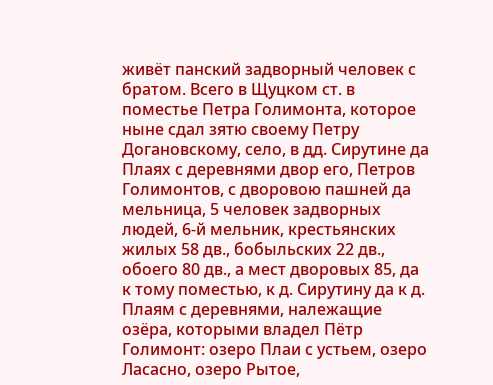живёт панский задворный человек с братом. Всего в Щуцком ст. в поместье Петра Голимонта, которое ныне сдал зятю своему Петру Догановскому, село, в дд. Сирутине да Плаях с деревнями двор его, Петров Голимонтов, с дворовою пашней да мельница, 5 человек задворных людей, 6-й мельник, крестьянских жилых 58 дв., бобыльских 22 дв., обоего 80 дв., а мест дворовых 85, да к тому поместью, к д. Сирутину да к д. Плаям с деревнями, належащие озёра, которыми владел Пётр Голимонт: озеро Плаи с устьем, озеро Ласасно, озеро Рытое,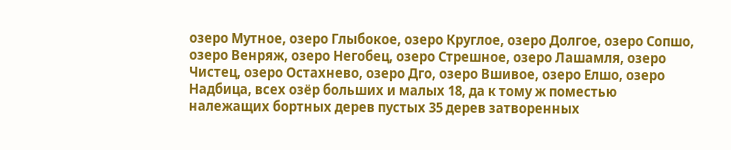озеро Мутное, озеро Глыбокое, озеро Круглое, озеро Долгое, озеро Сопшо, озеро Венряж, озеро Негобец, озеро Стрешное, озеро Лашамля, озеро Чистец, озеро Остахнево, озеро Дго, озеро Вшивое, озеро Елшо, озеро Надбица, всех озёр больших и малых 18, да к тому ж поместью належащих бортных дерев пустых 35 дерев затворенных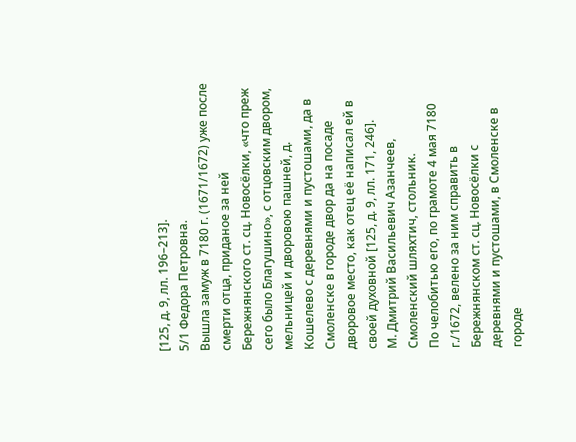[125, д. 9, лл. 196–213].
5/1 Федора Петровна.
Вышла замуж в 7180 г. (1671/1672) уже после смерти отца, приданое за ней Бережнянского ст. сц. Новосёлки, «что преж сего было Благушино», с отцовским двором, мельницей и дворовою пашней, д. Кошелево с деревнями и пустошами, да в Смоленске в городе двор да на посаде дворовое место, как отец её написал ей в своей духовной [125, д. 9, лл. 171, 246].
М. Дмитрий Васильевич Азанчеев, Смоленский шляхтич, стольник.
По челобитью его, по грамоте 4 мая 7180 г./1672, велено за ним справить в Бережнянском ст. сц. Новосёлки с деревнями и пустошами, в Смоленске в городе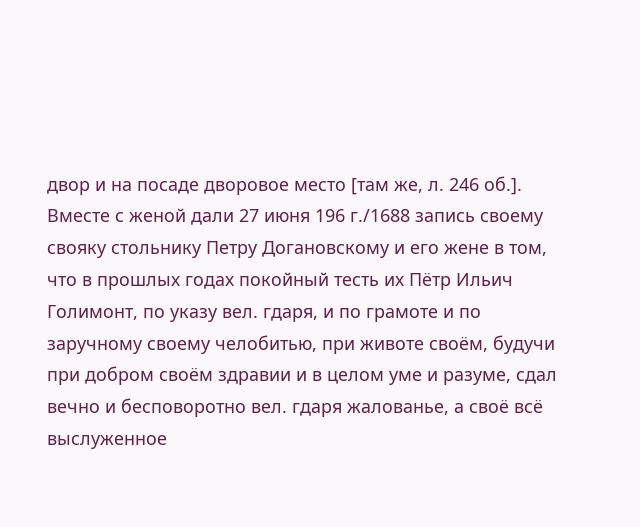двор и на посаде дворовое место [там же, л. 246 об.].
Вместе с женой дали 27 июня 196 г./1688 запись своему свояку стольнику Петру Догановскому и его жене в том, что в прошлых годах покойный тесть их Пётр Ильич Голимонт, по указу вел. гдаря, и по грамоте и по заручному своему челобитью, при животе своём, будучи при добром своём здравии и в целом уме и разуме, сдал вечно и бесповоротно вел. гдаря жалованье, а своё всё выслуженное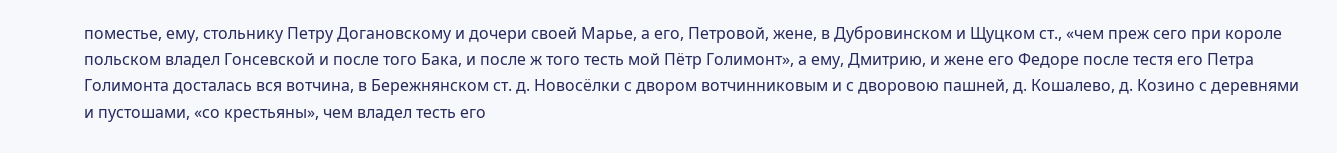поместье, ему, стольнику Петру Догановскому и дочери своей Марье, а его, Петровой, жене, в Дубровинском и Щуцком ст., «чем преж сего при короле польском владел Гонсевской и после того Бака, и после ж того тесть мой Пётр Голимонт», а ему, Дмитрию, и жене его Федоре после тестя его Петра Голимонта досталась вся вотчина, в Бережнянском ст. д. Новосёлки с двором вотчинниковым и с дворовою пашней, д. Кошалево, д. Козино с деревнями и пустошами, «со крестьяны», чем владел тесть его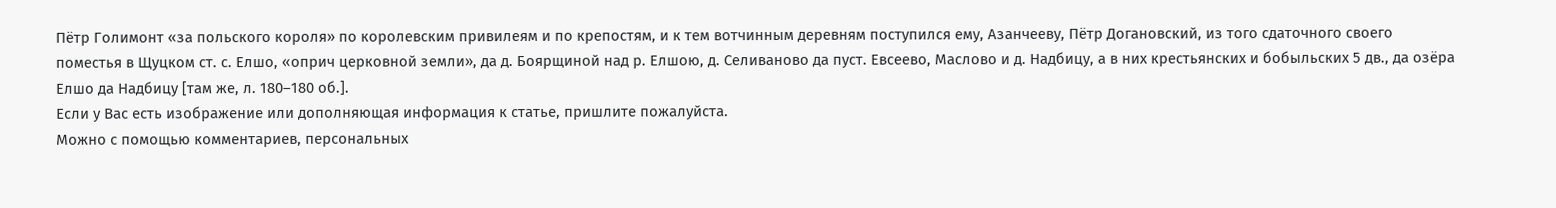Пётр Голимонт «за польского короля» по королевским привилеям и по крепостям, и к тем вотчинным деревням поступился ему, Азанчееву, Пётр Догановский, из того сдаточного своего поместья в Щуцком ст. с. Елшо, «оприч церковной земли», да д. Боярщиной над р. Елшою, д. Селиваново да пуст. Евсеево, Маслово и д. Надбицу, а в них крестьянских и бобыльских 5 дв., да озёра Елшо да Надбицу [там же, л. 180–180 об.].
Если у Вас есть изображение или дополняющая информация к статье, пришлите пожалуйста.
Можно с помощью комментариев, персональных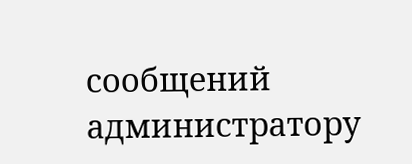сообщений администратору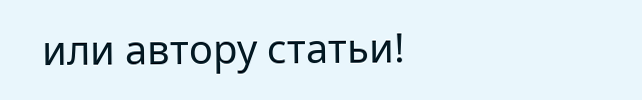или автору статьи!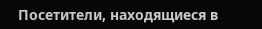Посетители, находящиеся в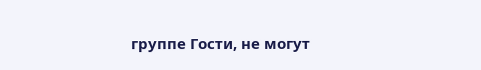группе Гости, не могут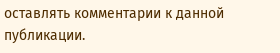оставлять комментарии к данной публикации.